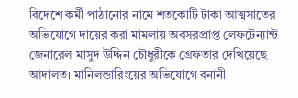বিদেশে কর্মী পাঠানোর নামে শতকোটি টাকা আত্মসাতের অভিযোগে দায়ের করা মামলায় অবসরপ্রাপ্ত লেফটেন্যান্ট জেনারেল মাসুদ উদ্দিন চৌধুরীকে গ্রেফতার দেখিয়েছে আদালত। মানিলন্ডারিংয়ের অভিযোগে বনানী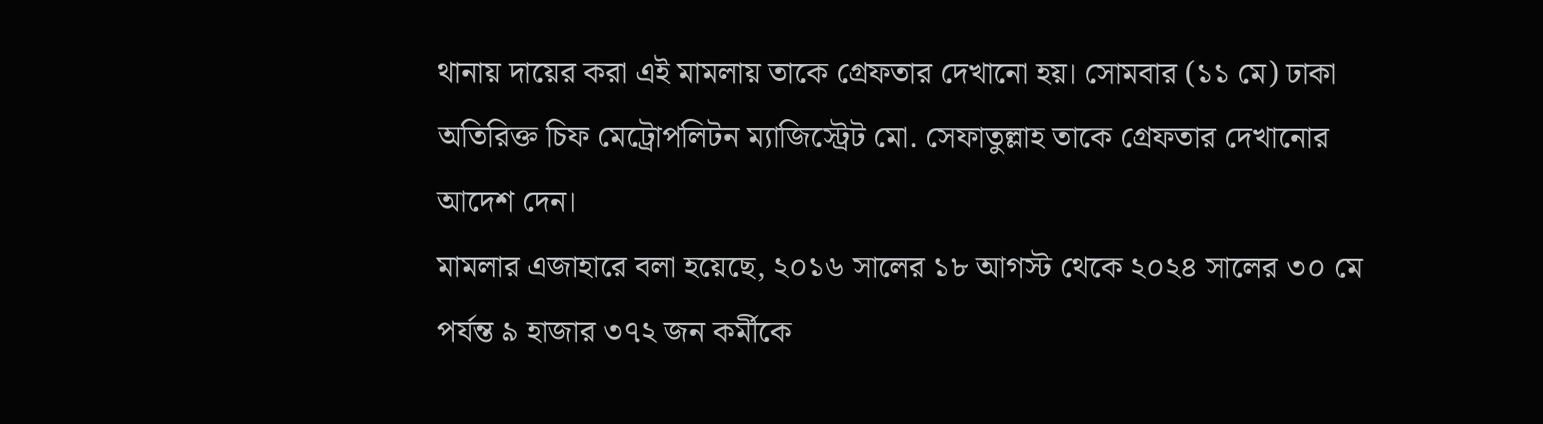থানায় দায়ের করা এই মামলায় তাকে গ্রেফতার দেখানো হয়। সোমবার (১১ মে) ঢাকা অতিরিক্ত চিফ মেট্রোপলিটন ম্যাজিস্ট্রেট মো. সেফাতুল্লাহ তাকে গ্রেফতার দেখানোর আদেশ দেন।
মামলার এজাহারে বলা হয়েছে, ২০১৬ সালের ১৮ আগস্ট থেকে ২০২৪ সালের ৩০ মে পর্যন্ত ৯ হাজার ৩৭২ জন কর্মীকে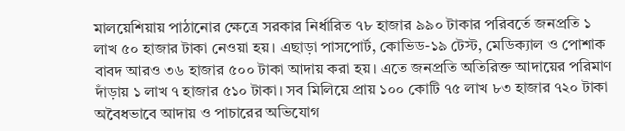মালয়েশিয়ায় পাঠানোর ক্ষেত্রে সরকার নির্ধারিত ৭৮ হাজার ৯৯০ টাকার পরিবর্তে জনপ্রতি ১ লাখ ৫০ হাজার টাকা নেওয়া হয়। এছাড়া পাসপোর্ট, কোভিড-১৯ টেস্ট, মেডিক্যাল ও পোশাক বাবদ আরও ৩৬ হাজার ৫০০ টাকা আদায় করা হয়। এতে জনপ্রতি অতিরিক্ত আদায়ের পরিমাণ দাঁড়ায় ১ লাখ ৭ হাজার ৫১০ টাকা। সব মিলিয়ে প্রায় ১০০ কোটি ৭৫ লাখ ৮৩ হাজার ৭২০ টাকা অবৈধভাবে আদায় ও পাচারের অভিযোগ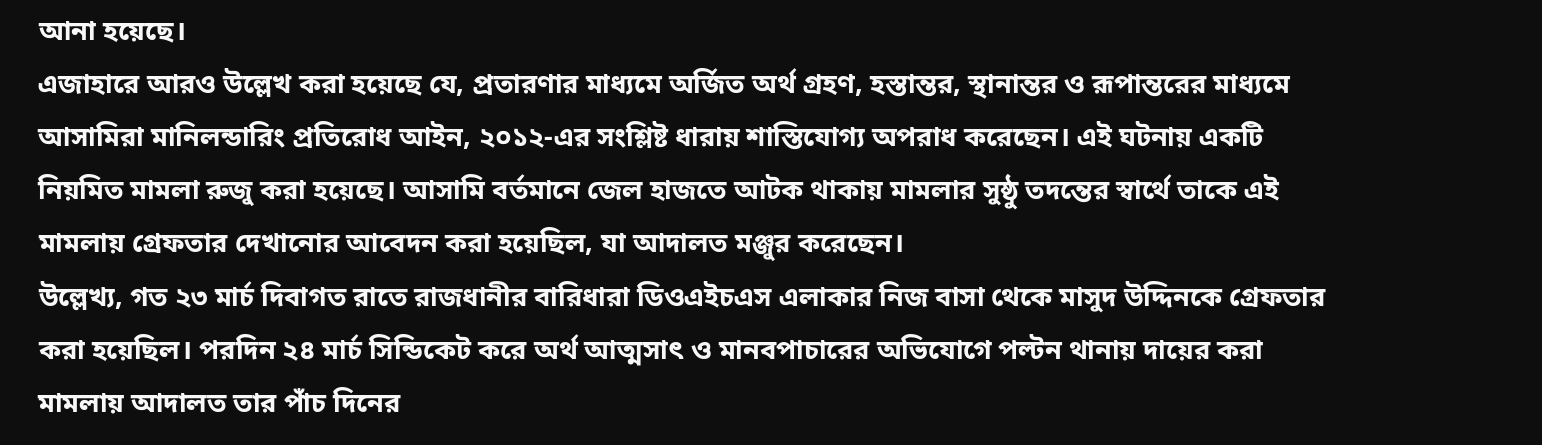আনা হয়েছে।
এজাহারে আরও উল্লেখ করা হয়েছে যে, প্রতারণার মাধ্যমে অর্জিত অর্থ গ্রহণ, হস্তান্তর, স্থানান্তর ও রূপান্তরের মাধ্যমে আসামিরা মানিলন্ডারিং প্রতিরোধ আইন, ২০১২-এর সংশ্লিষ্ট ধারায় শাস্তিযোগ্য অপরাধ করেছেন। এই ঘটনায় একটি নিয়মিত মামলা রুজু করা হয়েছে। আসামি বর্তমানে জেল হাজতে আটক থাকায় মামলার সুষ্ঠু তদন্তের স্বার্থে তাকে এই মামলায় গ্রেফতার দেখানোর আবেদন করা হয়েছিল, যা আদালত মঞ্জুর করেছেন।
উল্লেখ্য, গত ২৩ মার্চ দিবাগত রাতে রাজধানীর বারিধারা ডিওএইচএস এলাকার নিজ বাসা থেকে মাসুদ উদ্দিনকে গ্রেফতার করা হয়েছিল। পরদিন ২৪ মার্চ সিন্ডিকেট করে অর্থ আত্মসাৎ ও মানবপাচারের অভিযোগে পল্টন থানায় দায়ের করা মামলায় আদালত তার পাঁচ দিনের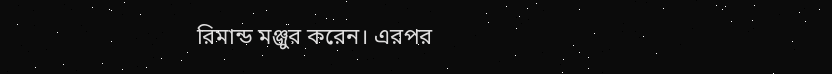রিমান্ড মঞ্জুর করেন। এরপর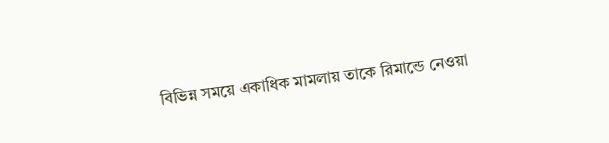বিভিন্ন সময়ে একাধিক মামলায় তাকে রিমান্ডে নেওয়া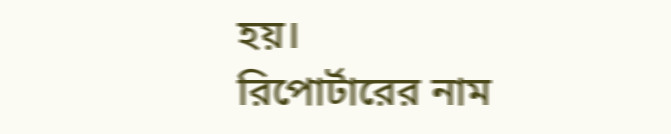হয়।
রিপোর্টারের নাম